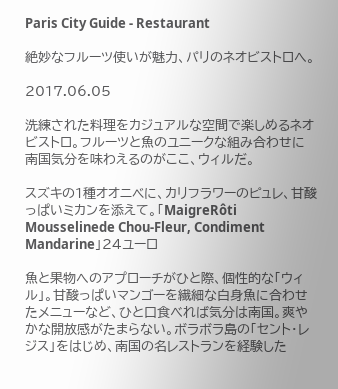Paris City Guide - Restaurant

絶妙なフルーツ使いが魅力、パリのネオビストロへ。

2017.06.05

洗練された料理をカジュアルな空間で楽しめるネオビストロ。フルーツと魚のユニークな組み合わせに南国気分を味わえるのがここ、ウィルだ。

スズキの1種オオニベに、カリフラワーのピュレ、甘酸っぱいミカンを添えて。「MaigreRôti Mousselinede Chou-Fleur, Condiment Mandarine」24ユーロ

魚と果物へのアプローチがひと際、個性的な「ウィル」。甘酸っぱいマンゴーを繊細な白身魚に合わせたメニューなど、ひと口食べれば気分は南国。爽やかな開放感がたまらない。ボラボラ島の「セント・レジス」をはじめ、南国の名レストランを経験した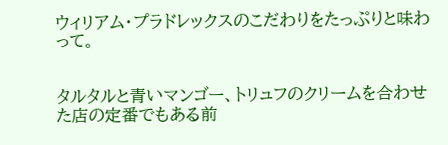ウィリアム・プラドレックスのこだわりをたっぷりと味わって。


タルタルと青いマンゴー、トリュフのクリームを合わせた店の定番でもある前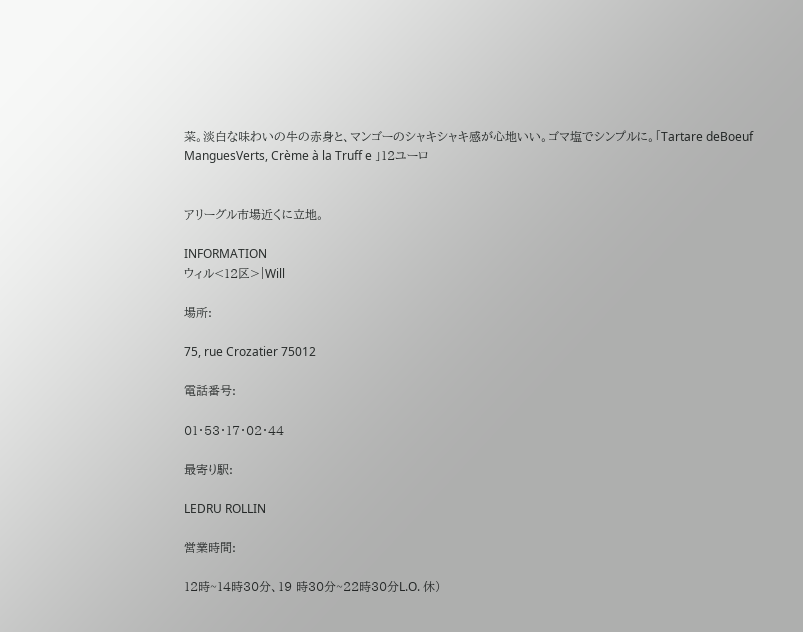菜。淡白な味わいの牛の赤身と、マンゴーのシャキシャキ感が心地いい。ゴマ塩でシンプルに。「Tartare deBoeuf ManguesVerts, Crème à la Truff e 」12ユーロ


アリーグル市場近くに立地。

INFORMATION
ウィル<12区>|Will

場所:

75, rue Crozatier 75012

電話番号:

01・53・17・02・44

最寄り駅:

LEDRU ROLLIN

営業時間:

12時~14時30分、19 時30分~22時30分L.O. 休)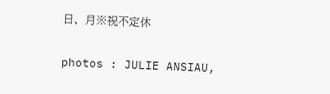日、 月※祝不定休

photos : JULIE ANSIAU,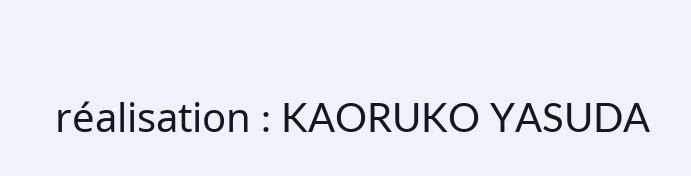réalisation : KAORUKO YASUDA